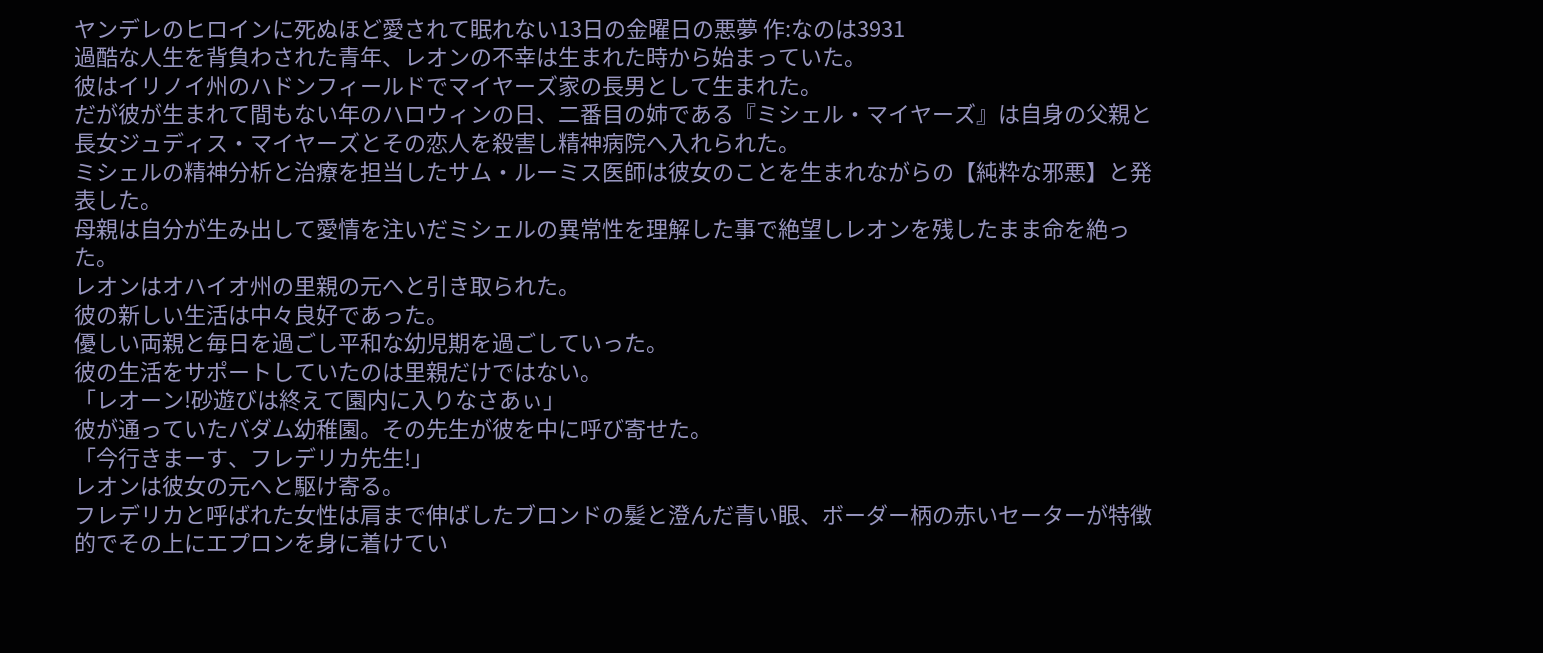ヤンデレのヒロインに死ぬほど愛されて眠れない13日の金曜日の悪夢 作:なのは3931
過酷な人生を背負わされた青年、レオンの不幸は生まれた時から始まっていた。
彼はイリノイ州のハドンフィールドでマイヤーズ家の長男として生まれた。
だが彼が生まれて間もない年のハロウィンの日、二番目の姉である『ミシェル・マイヤーズ』は自身の父親と長女ジュディス・マイヤーズとその恋人を殺害し精神病院へ入れられた。
ミシェルの精神分析と治療を担当したサム・ルーミス医師は彼女のことを生まれながらの【純粋な邪悪】と発表した。
母親は自分が生み出して愛情を注いだミシェルの異常性を理解した事で絶望しレオンを残したまま命を絶った。
レオンはオハイオ州の里親の元へと引き取られた。
彼の新しい生活は中々良好であった。
優しい両親と毎日を過ごし平和な幼児期を過ごしていった。
彼の生活をサポートしていたのは里親だけではない。
「レオーン!砂遊びは終えて園内に入りなさあぃ」
彼が通っていたバダム幼稚園。その先生が彼を中に呼び寄せた。
「今行きまーす、フレデリカ先生!」
レオンは彼女の元へと駆け寄る。
フレデリカと呼ばれた女性は肩まで伸ばしたブロンドの髪と澄んだ青い眼、ボーダー柄の赤いセーターが特徴的でその上にエプロンを身に着けてい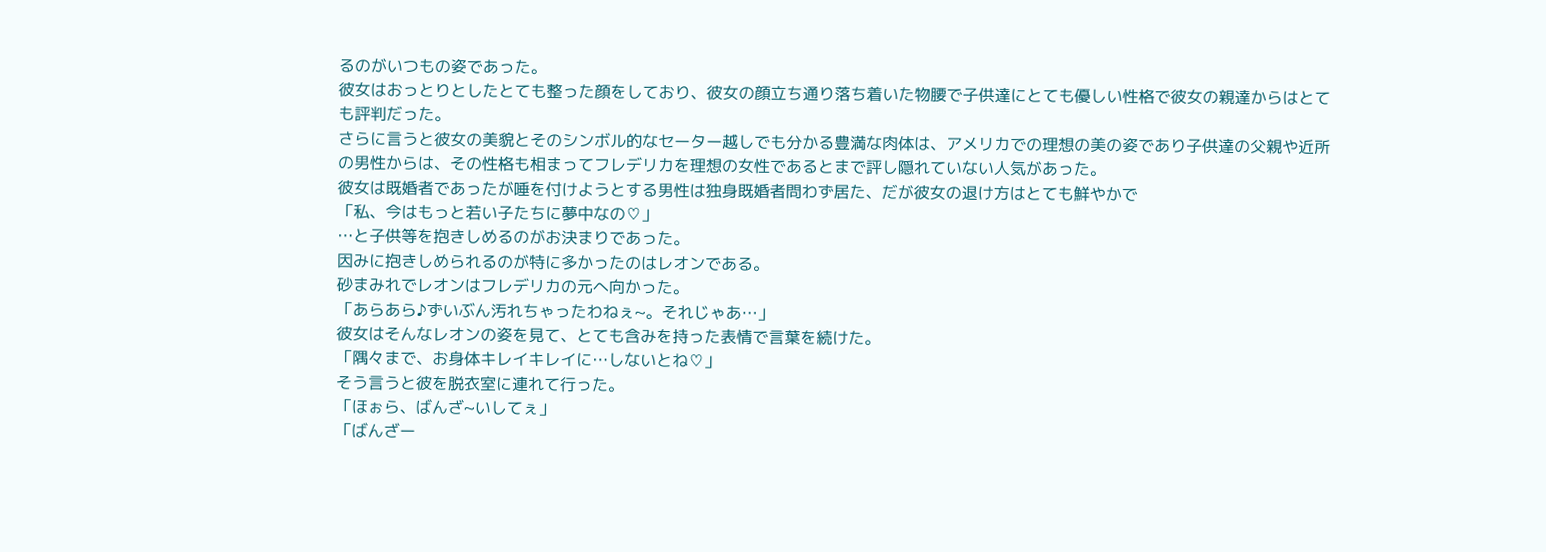るのがいつもの姿であった。
彼女はおっとりとしたとても整った顔をしており、彼女の顔立ち通り落ち着いた物腰で子供達にとても優しい性格で彼女の親達からはとても評判だった。
さらに言うと彼女の美貌とそのシンボル的なセーター越しでも分かる豊満な肉体は、アメリカでの理想の美の姿であり子供達の父親や近所の男性からは、その性格も相まってフレデリカを理想の女性であるとまで評し隠れていない人気があった。
彼女は既婚者であったが唾を付けようとする男性は独身既婚者問わず居た、だが彼女の退け方はとても鮮やかで
「私、今はもっと若い子たちに夢中なの♡」
…と子供等を抱きしめるのがお決まりであった。
因みに抱きしめられるのが特に多かったのはレオンである。
砂まみれでレオンはフレデリカの元へ向かった。
「あらあら♪ずいぶん汚れちゃったわねぇ~。それじゃあ…」
彼女はそんなレオンの姿を見て、とても含みを持った表情で言葉を続けた。
「隅々まで、お身体キレイキレイに…しないとね♡」
そう言うと彼を脱衣室に連れて行った。
「ほぉら、ばんざ~いしてぇ」
「ばんざー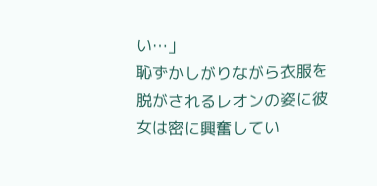い…」
恥ずかしがりながら衣服を脱がされるレオンの姿に彼女は密に興奮してい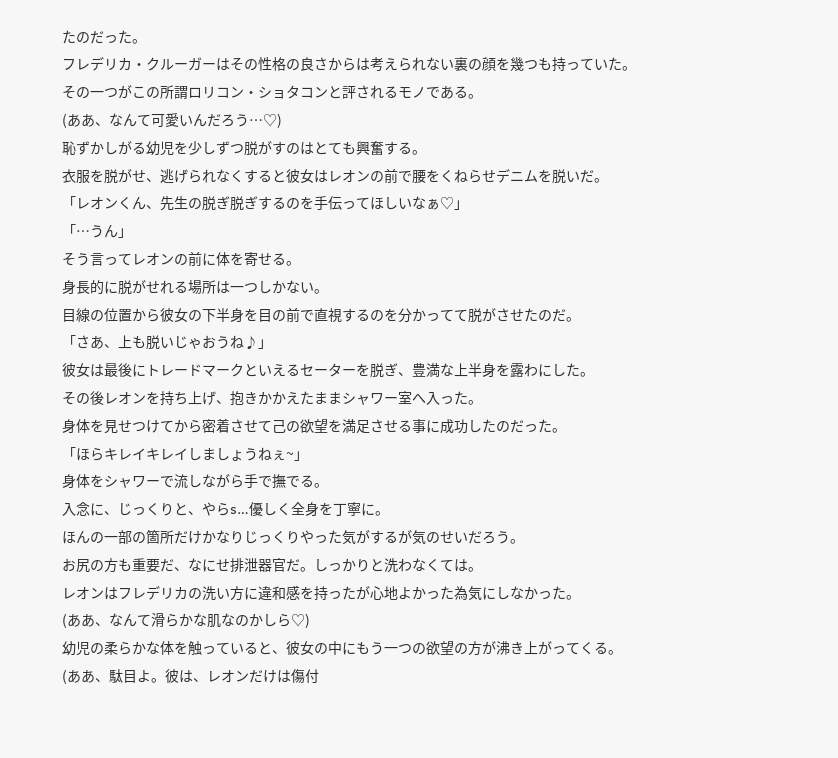たのだった。
フレデリカ・クルーガーはその性格の良さからは考えられない裏の顔を幾つも持っていた。
その一つがこの所謂ロリコン・ショタコンと評されるモノである。
(ああ、なんて可愛いんだろう…♡)
恥ずかしがる幼児を少しずつ脱がすのはとても興奮する。
衣服を脱がせ、逃げられなくすると彼女はレオンの前で腰をくねらせデニムを脱いだ。
「レオンくん、先生の脱ぎ脱ぎするのを手伝ってほしいなぁ♡」
「…うん」
そう言ってレオンの前に体を寄せる。
身長的に脱がせれる場所は一つしかない。
目線の位置から彼女の下半身を目の前で直視するのを分かってて脱がさせたのだ。
「さあ、上も脱いじゃおうね♪」
彼女は最後にトレードマークといえるセーターを脱ぎ、豊満な上半身を露わにした。
その後レオンを持ち上げ、抱きかかえたままシャワー室へ入った。
身体を見せつけてから密着させて己の欲望を満足させる事に成功したのだった。
「ほらキレイキレイしましょうねぇ~」
身体をシャワーで流しながら手で撫でる。
入念に、じっくりと、やらs…優しく全身を丁寧に。
ほんの一部の箇所だけかなりじっくりやった気がするが気のせいだろう。
お尻の方も重要だ、なにせ排泄器官だ。しっかりと洗わなくては。
レオンはフレデリカの洗い方に違和感を持ったが心地よかった為気にしなかった。
(ああ、なんて滑らかな肌なのかしら♡)
幼児の柔らかな体を触っていると、彼女の中にもう一つの欲望の方が沸き上がってくる。
(ああ、駄目よ。彼は、レオンだけは傷付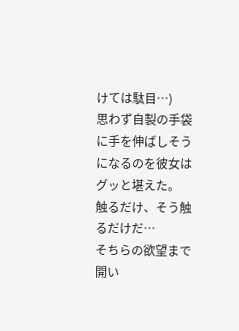けては駄目…)
思わず自製の手袋に手を伸ばしそうになるのを彼女はグッと堪えた。
触るだけ、そう触るだけだ…
そちらの欲望まで開い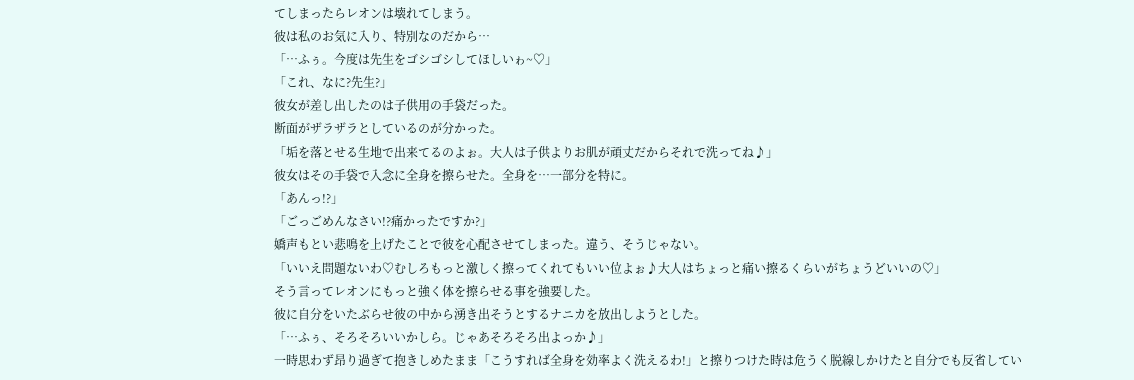てしまったらレオンは壊れてしまう。
彼は私のお気に入り、特別なのだから…
「…ふぅ。今度は先生をゴシゴシしてほしいゎ~♡」
「これ、なに?先生?」
彼女が差し出したのは子供用の手袋だった。
断面がザラザラとしているのが分かった。
「垢を落とせる生地で出来てるのよぉ。大人は子供よりお肌が頑丈だからそれで洗ってね♪」
彼女はその手袋で入念に全身を擦らせた。全身を…一部分を特に。
「あんっ!?」
「ごっごめんなさい!?痛かったですか?」
嬌声もとい悲鳴を上げたことで彼を心配させてしまった。違う、そうじゃない。
「いいえ問題ないわ♡むしろもっと激しく擦ってくれてもいい位よぉ♪大人はちょっと痛い擦るくらいがちょうどいいの♡」
そう言ってレオンにもっと強く体を擦らせる事を強要した。
彼に自分をいたぶらせ彼の中から湧き出そうとするナニカを放出しようとした。
「…ふぅ、そろそろいいかしら。じゃあそろそろ出よっか♪」
一時思わず昂り過ぎて抱きしめたまま「こうすれば全身を効率よく洗えるわ!」と擦りつけた時は危うく脱線しかけたと自分でも反省してい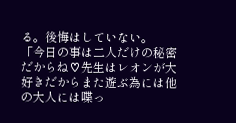る。後悔はしていない。
「今日の事は二人だけの秘密だからね♡先生はレオンが大好きだからまた遊ぶ為には他の大人には喋っ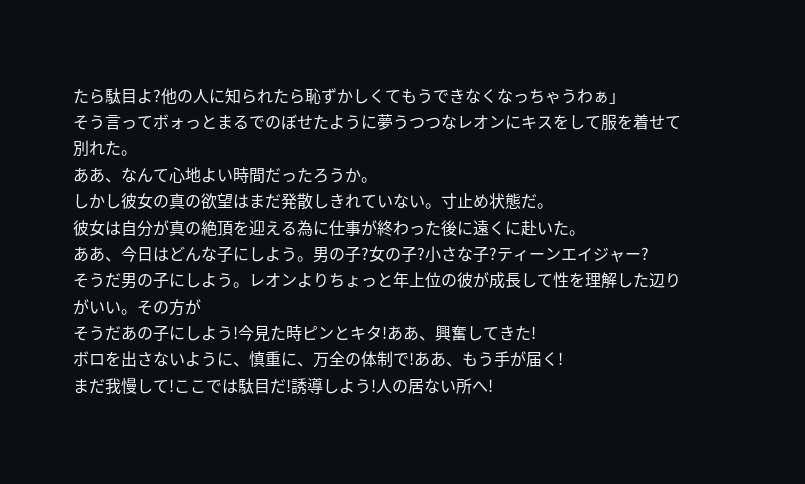たら駄目よ?他の人に知られたら恥ずかしくてもうできなくなっちゃうわぁ」
そう言ってボォっとまるでのぼせたように夢うつつなレオンにキスをして服を着せて別れた。
ああ、なんて心地よい時間だったろうか。
しかし彼女の真の欲望はまだ発散しきれていない。寸止め状態だ。
彼女は自分が真の絶頂を迎える為に仕事が終わった後に遠くに赴いた。
ああ、今日はどんな子にしよう。男の子?女の子?小さな子?ティーンエイジャー?
そうだ男の子にしよう。レオンよりちょっと年上位の彼が成長して性を理解した辺りがいい。その方が
そうだあの子にしよう!今見た時ピンとキタ!ああ、興奮してきた!
ボロを出さないように、慎重に、万全の体制で!ああ、もう手が届く!
まだ我慢して!ここでは駄目だ!誘導しよう!人の居ない所へ!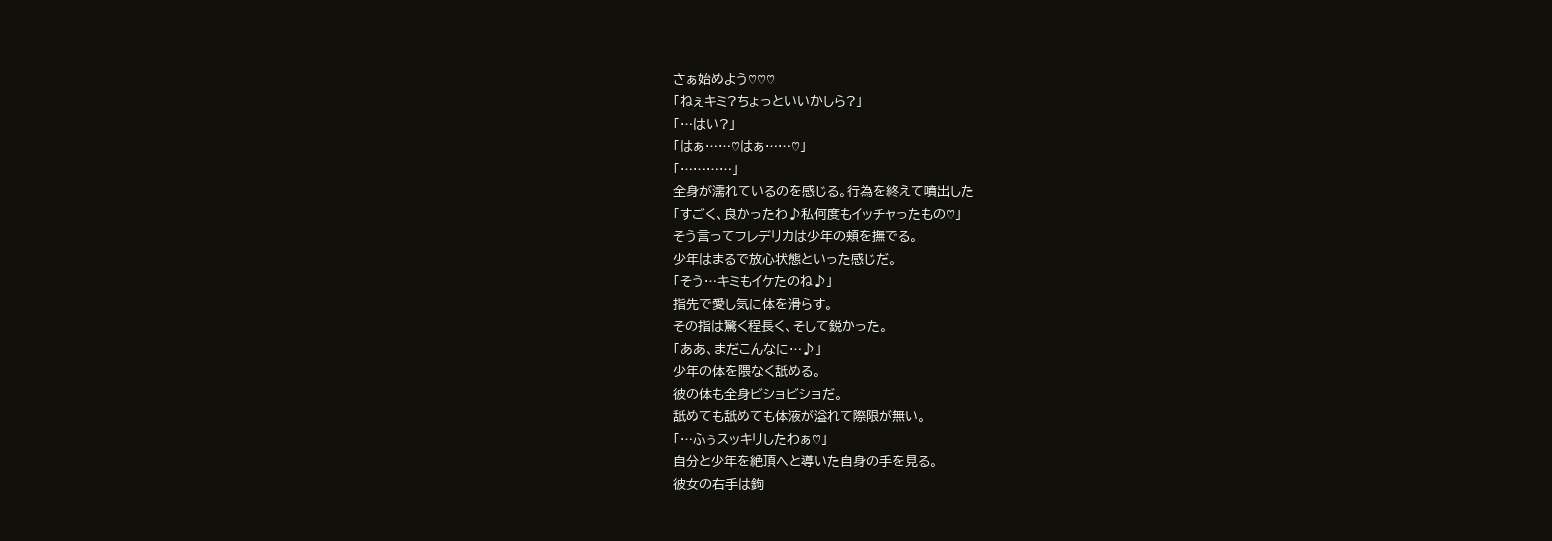さぁ始めよう♡♡♡
「ねぇキミ?ちょっといいかしら?」
「…はい?」
「はぁ……♡はぁ……♡」
「…………」
全身が濡れているのを感じる。行為を終えて噴出した
「すごく、良かったわ♪私何度もイッチャったもの♡」
そう言ってフレデリカは少年の頬を撫でる。
少年はまるで放心状態といった感じだ。
「そう…キミもイケたのね♪」
指先で愛し気に体を滑らす。
その指は驚く程長く、そして鋭かった。
「ああ、まだこんなに…♪」
少年の体を隈なく舐める。
彼の体も全身ビショビショだ。
舐めても舐めても体液が溢れて際限が無い。
「…ふぅスッキリしたわぁ♡」
自分と少年を絶頂へと導いた自身の手を見る。
彼女の右手は鉤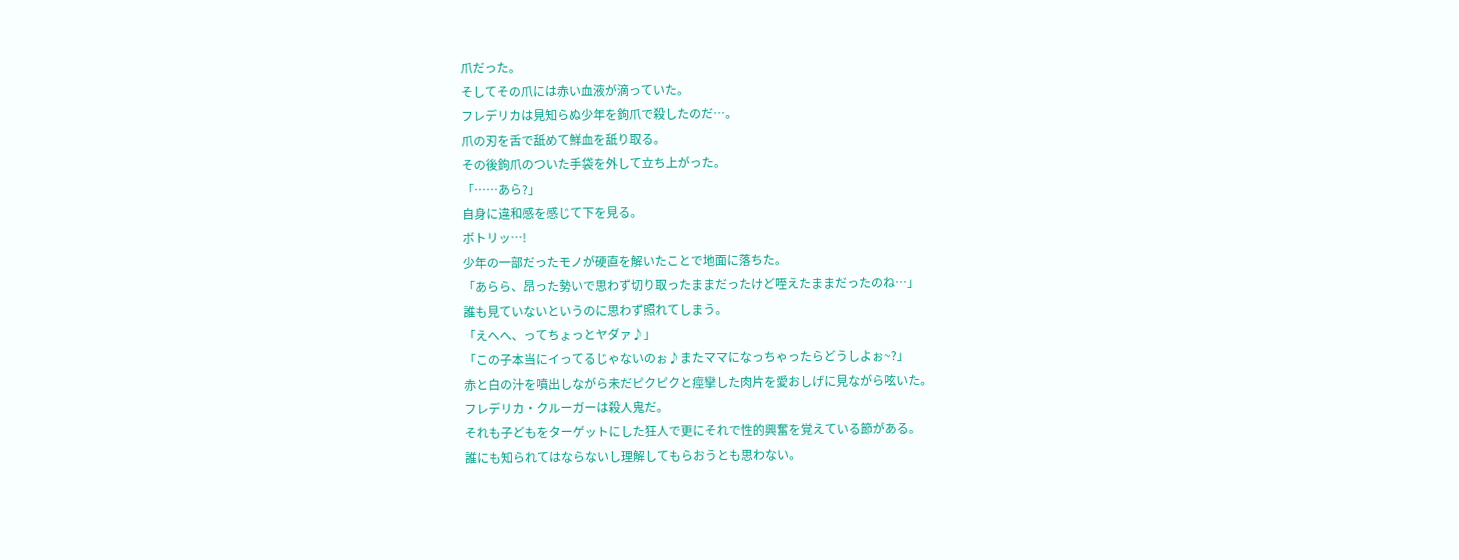爪だった。
そしてその爪には赤い血液が滴っていた。
フレデリカは見知らぬ少年を鉤爪で殺したのだ…。
爪の刃を舌で舐めて鮮血を舐り取る。
その後鉤爪のついた手袋を外して立ち上がった。
「……あら?」
自身に違和感を感じて下を見る。
ボトリッ…!
少年の一部だったモノが硬直を解いたことで地面に落ちた。
「あらら、昂った勢いで思わず切り取ったままだったけど咥えたままだったのね…」
誰も見ていないというのに思わず照れてしまう。
「えへへ、ってちょっとヤダァ♪」
「この子本当にイってるじゃないのぉ♪またママになっちゃったらどうしよぉ~?」
赤と白の汁を噴出しながら未だピクピクと痙攣した肉片を愛おしげに見ながら呟いた。
フレデリカ・クルーガーは殺人鬼だ。
それも子どもをターゲットにした狂人で更にそれで性的興奮を覚えている節がある。
誰にも知られてはならないし理解してもらおうとも思わない。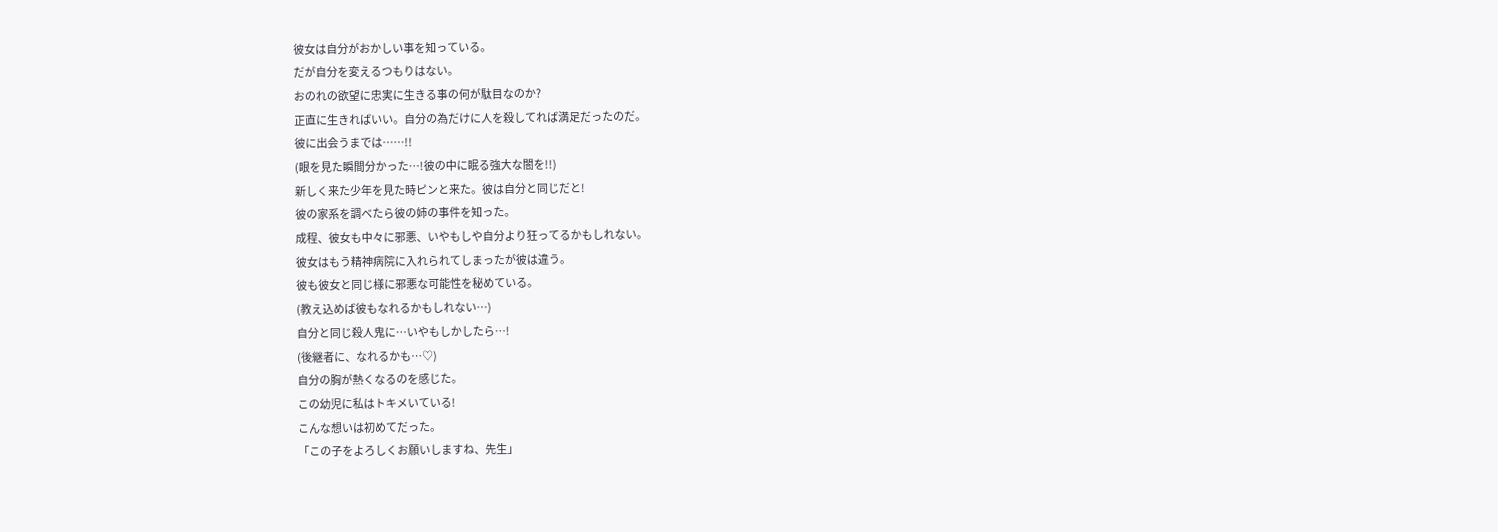彼女は自分がおかしい事を知っている。
だが自分を変えるつもりはない。
おのれの欲望に忠実に生きる事の何が駄目なのか?
正直に生きればいい。自分の為だけに人を殺してれば満足だったのだ。
彼に出会うまでは……!!
(眼を見た瞬間分かった…!彼の中に眠る強大な闇を!!)
新しく来た少年を見た時ピンと来た。彼は自分と同じだと!
彼の家系を調べたら彼の姉の事件を知った。
成程、彼女も中々に邪悪、いやもしや自分より狂ってるかもしれない。
彼女はもう精神病院に入れられてしまったが彼は違う。
彼も彼女と同じ様に邪悪な可能性を秘めている。
(教え込めば彼もなれるかもしれない…)
自分と同じ殺人鬼に…いやもしかしたら…!
(後継者に、なれるかも…♡)
自分の胸が熱くなるのを感じた。
この幼児に私はトキメいている!
こんな想いは初めてだった。
「この子をよろしくお願いしますね、先生」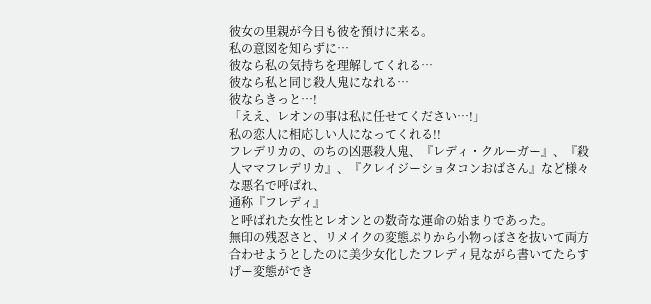彼女の里親が今日も彼を預けに来る。
私の意図を知らずに…
彼なら私の気持ちを理解してくれる…
彼なら私と同じ殺人鬼になれる…
彼ならきっと…!
「ええ、レオンの事は私に任せてください…!」
私の恋人に相応しい人になってくれる!!
フレデリカの、のちの凶悪殺人鬼、『レディ・クルーガー』、『殺人ママフレデリカ』、『クレイジーショタコンおばさん』など様々な悪名で呼ばれ、
通称『フレディ』
と呼ばれた女性とレオンとの数奇な運命の始まりであった。
無印の残忍さと、リメイクの変態ぷりから小物っぽさを抜いて両方合わせようとしたのに美少女化したフレディ見ながら書いてたらすげー変態ができ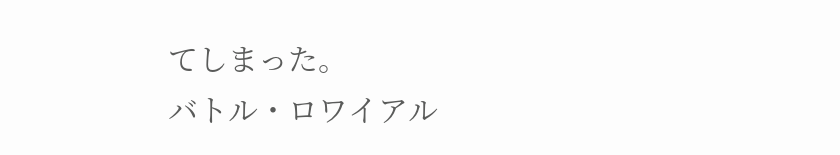てしまった。
バトル・ロワイアル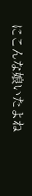にこんな娘いたよね